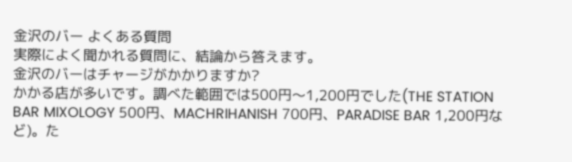金沢のバー よくある質問
実際によく聞かれる質問に、結論から答えます。
金沢のバーはチャージがかかりますか?
かかる店が多いです。調べた範囲では500円〜1,200円でした(THE STATION BAR MIXOLOGY 500円、MACHRIHANISH 700円、PARADISE BAR 1,200円など)。た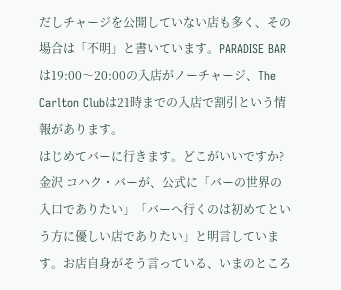だしチャージを公開していない店も多く、その場合は「不明」と書いています。PARADISE BARは19:00〜20:00の入店がノーチャージ、The Carlton Clubは21時までの入店で割引という情報があります。
はじめてバーに行きます。どこがいいですか?
金沢 コハク・バーが、公式に「バーの世界の入口でありたい」「バーへ行くのは初めてという方に優しい店でありたい」と明言しています。お店自身がそう言っている、いまのところ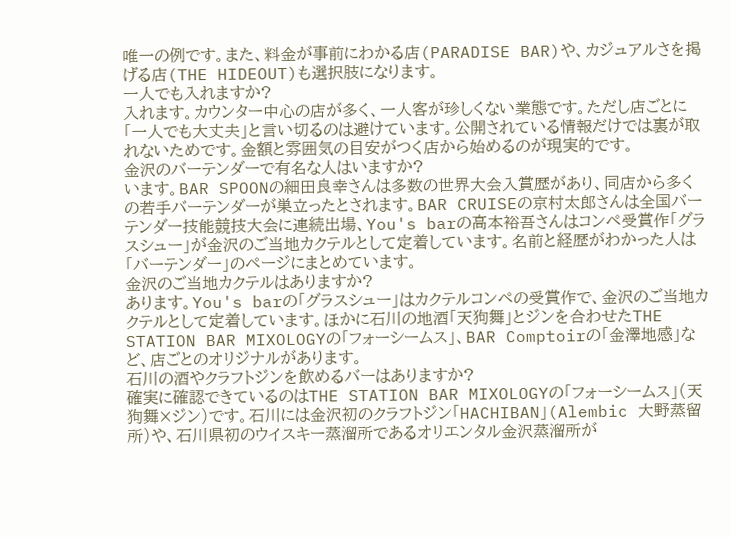唯一の例です。また、料金が事前にわかる店(PARADISE BAR)や、カジュアルさを掲げる店(THE HIDEOUT)も選択肢になります。
一人でも入れますか?
入れます。カウンター中心の店が多く、一人客が珍しくない業態です。ただし店ごとに「一人でも大丈夫」と言い切るのは避けています。公開されている情報だけでは裏が取れないためです。金額と雰囲気の目安がつく店から始めるのが現実的です。
金沢のバーテンダーで有名な人はいますか?
います。BAR SPOONの細田良幸さんは多数の世界大会入賞歴があり、同店から多くの若手バーテンダーが巣立ったとされます。BAR CRUISEの京村太郎さんは全国バーテンダー技能競技大会に連続出場、You's barの高本裕吾さんはコンペ受賞作「グラスシュー」が金沢のご当地カクテルとして定着しています。名前と経歴がわかった人は「バーテンダー」のページにまとめています。
金沢のご当地カクテルはありますか?
あります。You's barの「グラスシュー」はカクテルコンペの受賞作で、金沢のご当地カクテルとして定着しています。ほかに石川の地酒「天狗舞」とジンを合わせたTHE STATION BAR MIXOLOGYの「フォーシームス」、BAR Comptoirの「金澤地感」など、店ごとのオリジナルがあります。
石川の酒やクラフトジンを飲めるバーはありますか?
確実に確認できているのはTHE STATION BAR MIXOLOGYの「フォーシームス」(天狗舞×ジン)です。石川には金沢初のクラフトジン「HACHIBAN」(Alembic 大野蒸留所)や、石川県初のウイスキー蒸溜所であるオリエンタル金沢蒸溜所が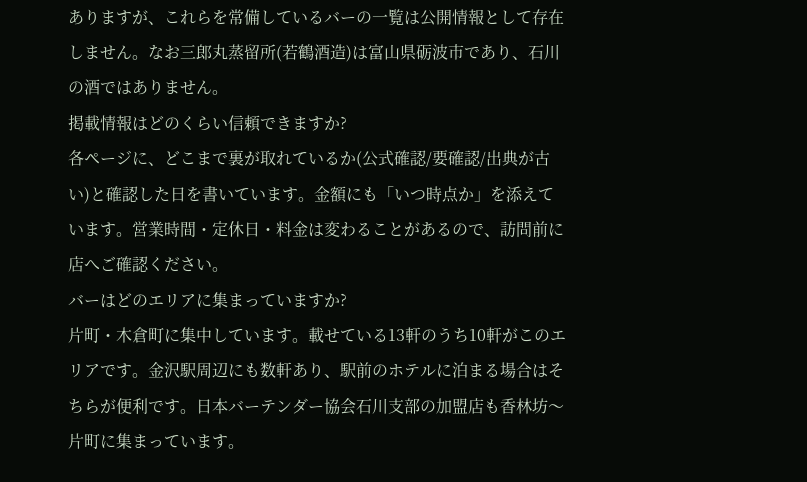ありますが、これらを常備しているバーの一覧は公開情報として存在しません。なお三郎丸蒸留所(若鶴酒造)は富山県砺波市であり、石川の酒ではありません。
掲載情報はどのくらい信頼できますか?
各ページに、どこまで裏が取れているか(公式確認/要確認/出典が古い)と確認した日を書いています。金額にも「いつ時点か」を添えています。営業時間・定休日・料金は変わることがあるので、訪問前に店へご確認ください。
バーはどのエリアに集まっていますか?
片町・木倉町に集中しています。載せている13軒のうち10軒がこのエリアです。金沢駅周辺にも数軒あり、駅前のホテルに泊まる場合はそちらが便利です。日本バーテンダー協会石川支部の加盟店も香林坊〜片町に集まっています。